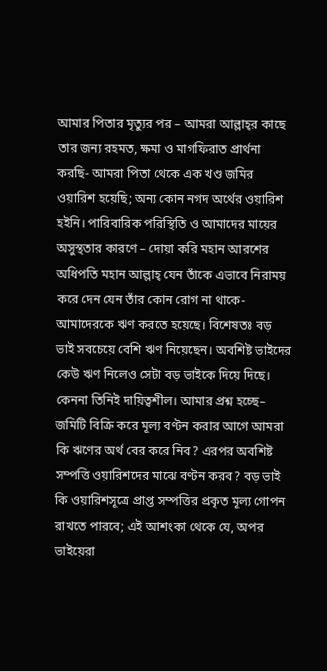আমার পিতার মৃত্যুর পর – আমরা আল্লাহ্‌র কাছে তার জন্য রহমত, ক্ষমা ও মাগফিরাত প্রার্থনা করছি- আমরা পিতা থেকে এক খণ্ড জমির ওয়ারিশ হয়েছি; অন্য কোন নগদ অর্থের ওয়ারিশ হইনি। পারিবারিক পরিস্থিতি ও আমাদের মায়ের অসুস্থতার কারণে – দোয়া করি মহান আরশের অধিপতি মহান আল্লাহ্‌ যেন তাঁকে এভাবে নিরাময় করে দেন যেন তাঁর কোন রোগ না থাকে- আমাদেরকে ঋণ করতে হয়েছে। বিশেষতঃ বড় ভাই সবচেয়ে বেশি ঋণ নিয়েছেন। অবশিষ্ট ভাইদের কেউ ঋণ নিলেও সেটা বড় ভাইকে দিয়ে দিছে। কেননা তিনিই দায়িত্বশীল। আমার প্রশ্ন হচ্ছে– জমিটি বিক্রি করে মূল্য বণ্টন করার আগে আমরা কি ঋণের অর্থ বের করে নিব? এরপর অবশিষ্ট সম্পত্তি ওয়ারিশদের মাঝে বণ্টন করব? বড় ভাই কি ওয়ারিশসূত্রে প্রাপ্ত সম্পত্তির প্রকৃত মূল্য গোপন রাখতে পারবে; এই আশংকা থেকে যে, অপর ভাইয়েরা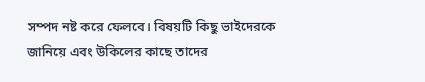সম্পদ নষ্ট করে ফেলবে। বিষয়টি কিছু ভাইদেরকে জানিয়ে এবং উকিলের কাছে তাদের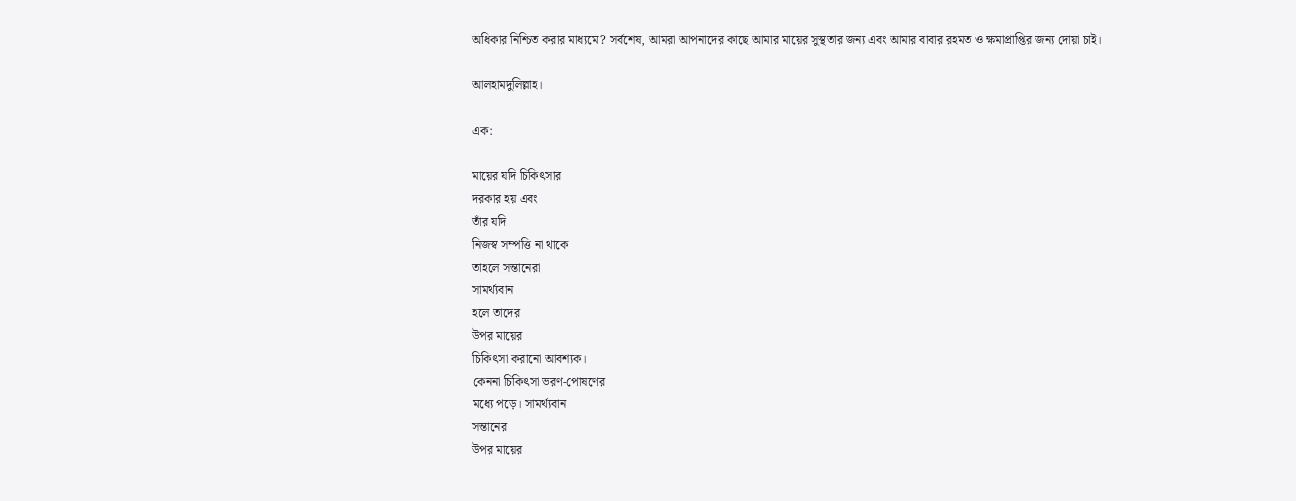অধিকার নিশ্চিত করার মাধ্যমে? সর্বশেষ, আমরা আপনাদের কাছে আমার মায়ের সুস্থতার জন্য এবং আমার বাবার রহমত ও ক্ষমাপ্রাপ্তির জন্য দোয়া চাই।

আলহামদুলিল্লাহ।

এক:

মায়ের যদি চিকিৎসার
দরকার হয় এবং
তাঁর যদি
নিজস্ব সম্পত্তি না থাকে
তাহলে সন্তানেরা
সামর্থ্যবান
হলে তাদের
উপর মায়ের
চিকিৎসা করানো আবশ্যক।
কেননা চিকিৎসা ভরণ-পোষণের
মধ্যে পড়ে। সামর্থ্যবান
সন্তানের
উপর মায়ের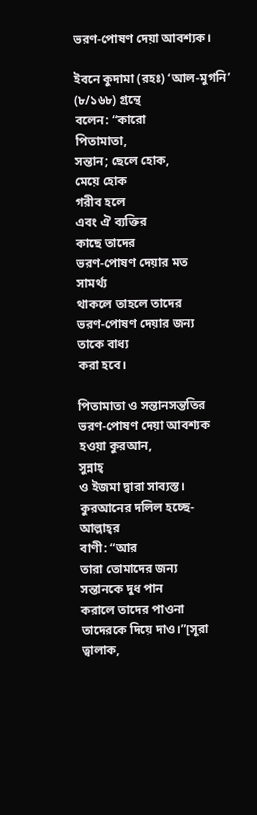ভরণ-পোষণ দেয়া আবশ্যক।

ইবনে কুদামা (রহঃ) ‘আল-মুগনি’
(৮/১৬৮) গ্রন্থে
বলেন: “কারো
পিতামাতা,
সন্তান; ছেলে হোক,
মেয়ে হোক
গরীব হলে
এবং ঐ ব্যক্তির
কাছে তাদের
ভরণ-পোষণ দেয়ার মত
সামর্থ্য
থাকলে তাহলে তাদের
ভরণ-পোষণ দেয়ার জন্য
তাকে বাধ্য
করা হবে।

পিতামাতা ও সন্তানসন্ততির
ভরণ-পোষণ দেয়া আবশ্যক
হওয়া কুরআন,
সুন্নাহ্‌
ও ইজমা দ্বারা সাব্যস্ত।
কুরআনের দলিল হচ্ছে-
আল্লাহ্‌র
বাণী: “আর
তারা তোমাদের জন্য
সন্তানকে দুধ পান
করালে তাদের পাওনা
তাদেরকে দিয়ে দাও।”[সূরা
ত্বালাক,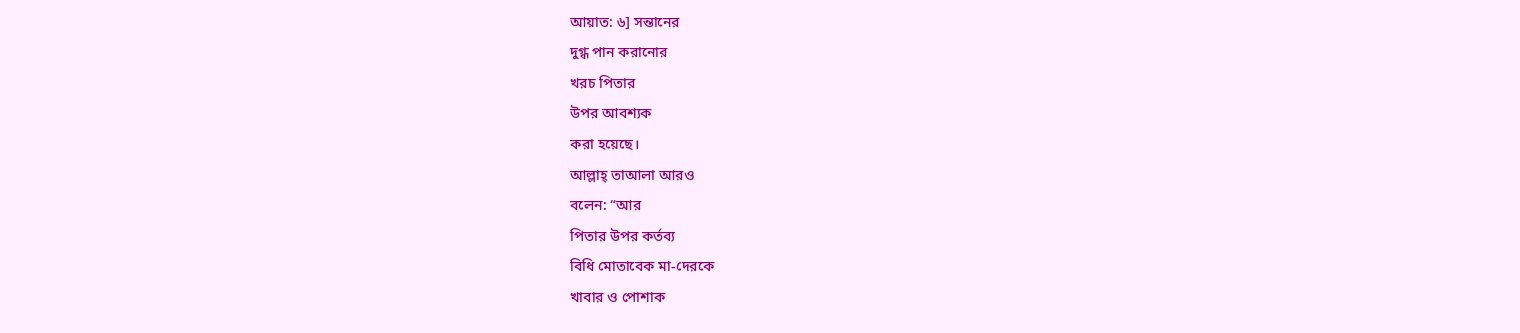আয়াত: ৬] সন্তানের
দুগ্ধ পান করানোর
খরচ পিতার
উপর আবশ্যক
করা হয়েছে।
আল্লাহ্‌ তাআলা আরও
বলেন: “আর
পিতার উপর কর্তব্য
বিধি মোতাবেক মা-দেরকে
খাবার ও পোশাক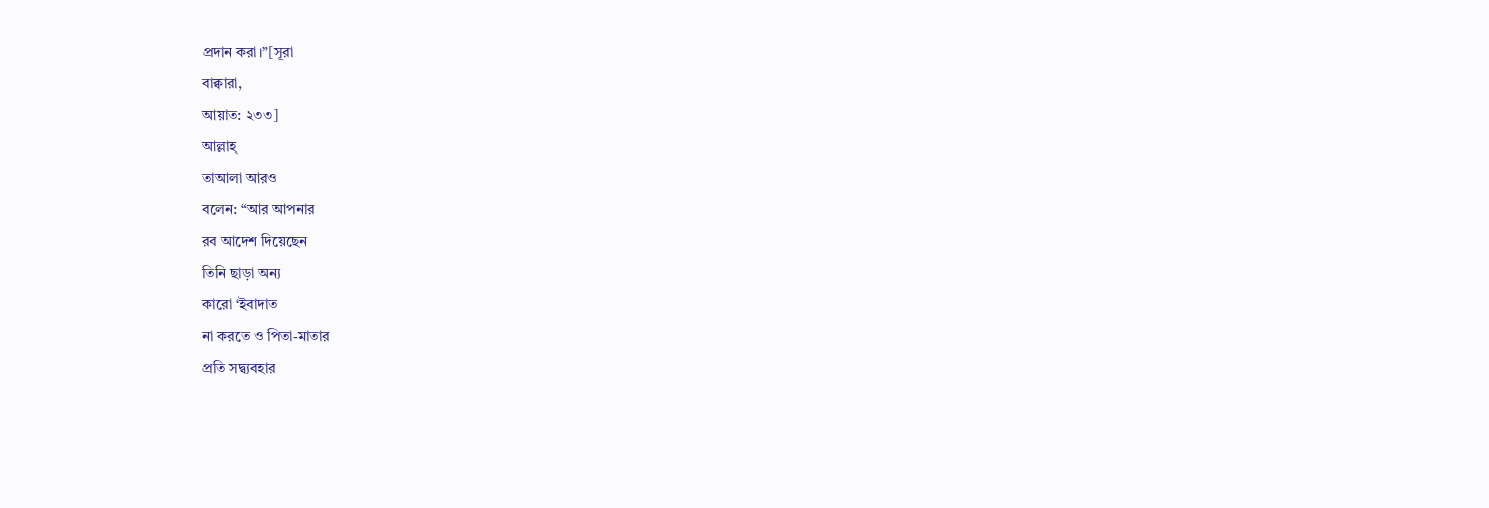প্রদান করা।”[সূরা
বাক্বারা,
আয়াত: ২৩৩]
আল্লাহ্‌
তাআলা আরও
বলেন: “আর আপনার
রব আদেশ দিয়েছেন
তিনি ছাড়া অন্য
কারো ‘ইবাদাত
না করতে ও পিতা-মাতার
প্রতি সদ্ব্যবহার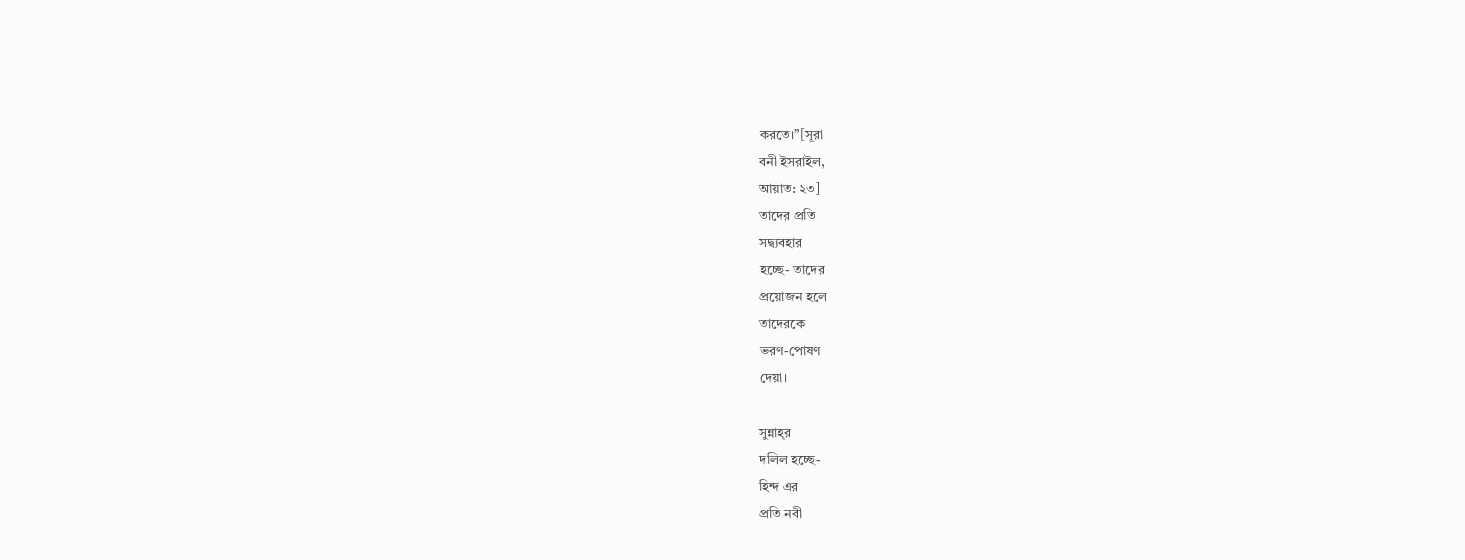করতে।”[সূরা
বনী ইসরাইল,
আয়াত: ২৩]
তাদের প্রতি
সদ্ব্যবহার
হচ্ছে- তাদের
প্রয়োজন হলে
তাদেরকে
ভরণ-পোষণ
দেয়া।

সুন্নাহ্‌র
দলিল হচ্ছে-
হিন্দ এর
প্রতি নবী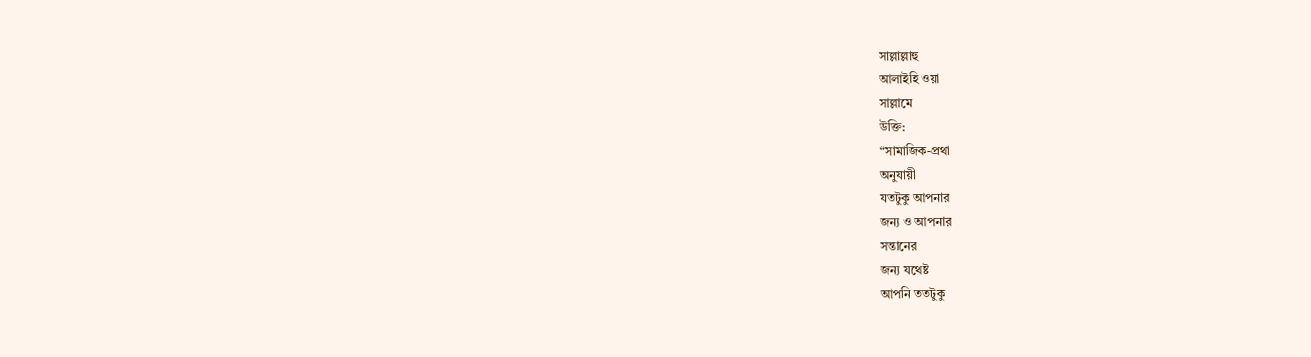সাল্লাল্লাহু
আলাইহি ওয়া
সাল্লামে
উক্তি:
“সামাজিক-প্রথা
অনুযায়ী
যতটুকু আপনার
জন্য ও আপনার
সন্তানের
জন্য যথেষ্ট
আপনি ততটুকু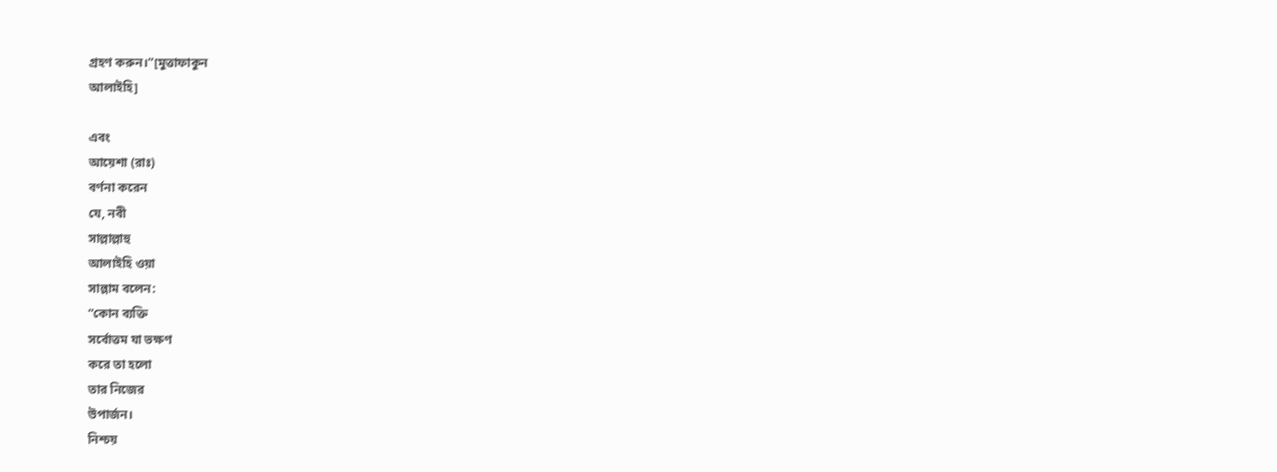গ্রহণ করুন।”[মুত্তাফাকুন
আলাইহি]

এবং
আয়েশা (রাঃ)
বর্ণনা করেন
যে, নবী
সাল্লাল্লাহু
আলাইহি ওয়া
সাল্লাম বলেন:
“কোন ব্যক্তি
সর্বোত্তম যা ভক্ষণ
করে তা হলো
তার নিজের
উপার্জন।
নিশ্চয়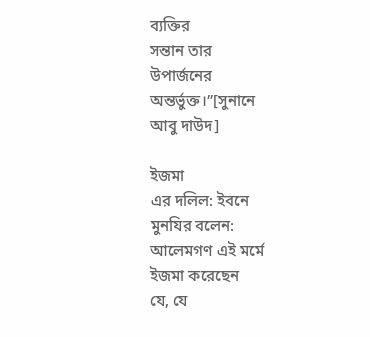ব্যক্তির
সন্তান তার
উপার্জনের
অন্তর্ভুক্ত।”[সুনানে
আবু দাউদ]

ইজমা
এর দলিল: ইবনে
মুনযির বলেন:
আলেমগণ এই মর্মে
ইজমা করেছেন
যে, যে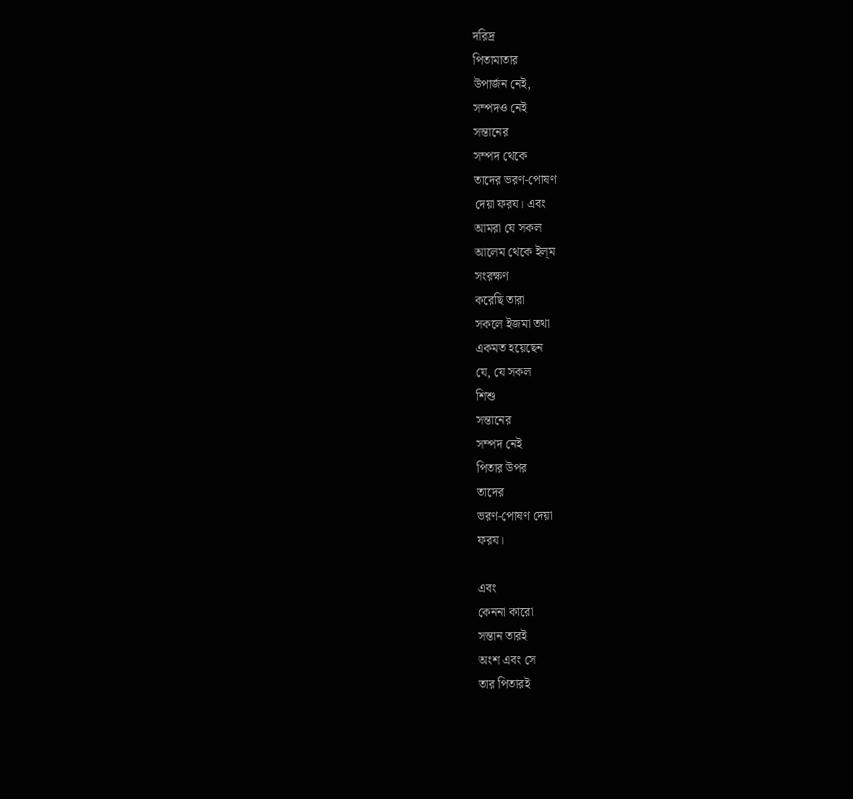দরিদ্র
পিতামাতার
উপার্জন নেই,
সম্পদও নেই
সন্তানের
সম্পদ থেকে
তাদের ভরণ-পোষণ
দেয়া ফরয। এবং
আমরা যে সকল
আলেম থেকে ইল্‌ম
সংরক্ষণ
করেছি তারা
সকলে ইজমা তথা
একমত হয়েছেন
যে, যে সকল
শিশু
সন্তানের
সম্পদ নেই
পিতার উপর
তাদের
ভরণ-পোষণ দেয়া
ফরয।

এবং
কেননা কারো
সন্তান তারই
অংশ এবং সে
তার পিতারই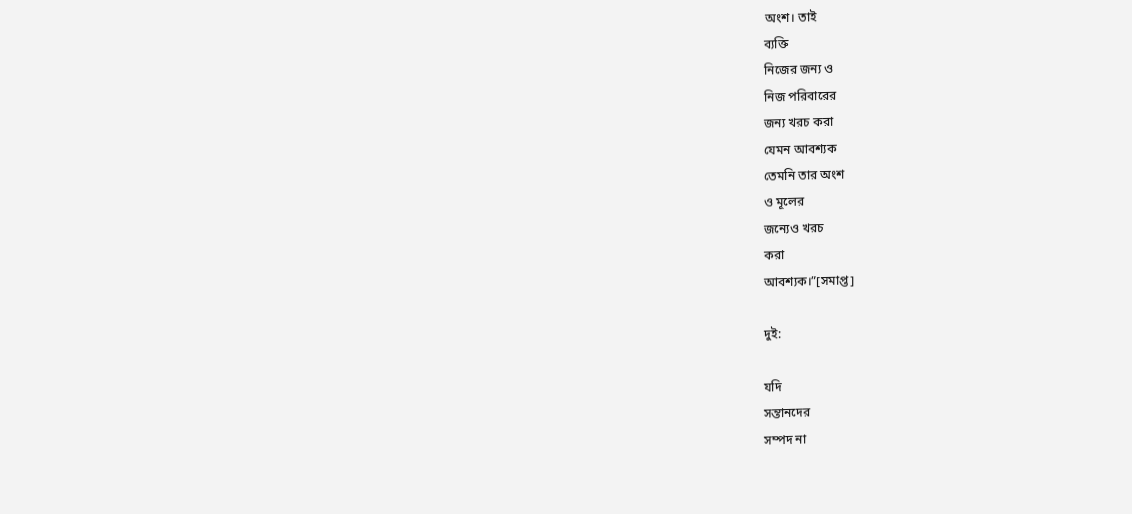অংশ। তাই
ব্যক্তি
নিজের জন্য ও
নিজ পরিবারের
জন্য খরচ করা
যেমন আবশ্যক
তেমনি তার অংশ
ও মূলের
জন্যেও খরচ
করা
আবশ্যক।”[সমাপ্ত]

দুই:

যদি
সন্তানদের
সম্পদ না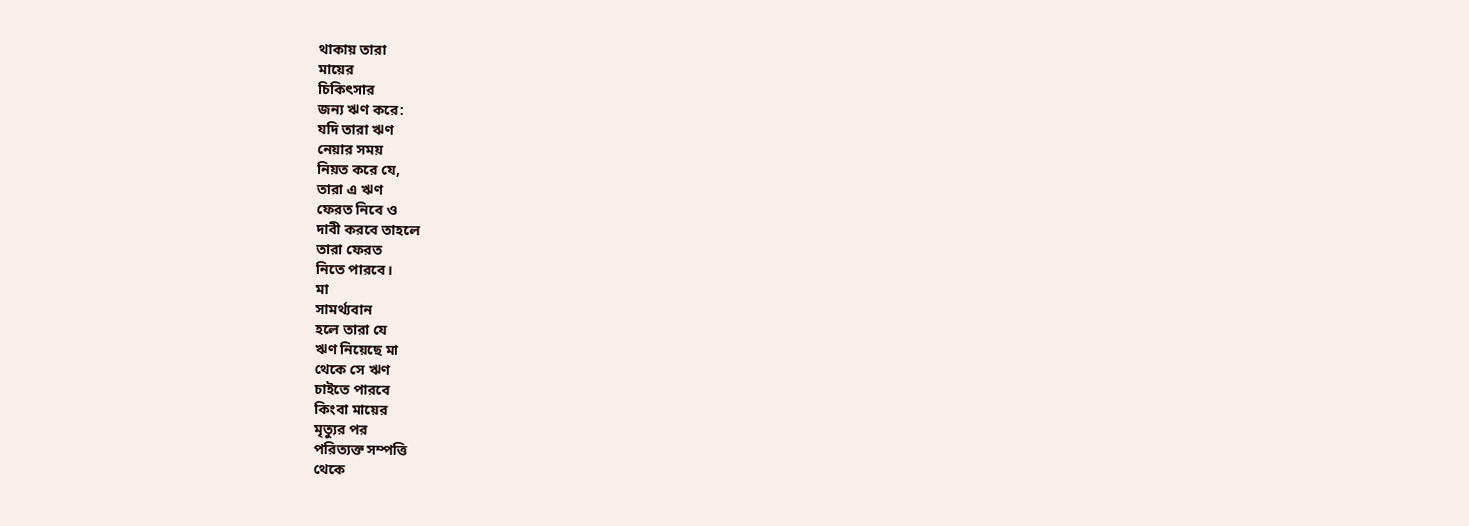থাকায় তারা
মায়ের
চিকিৎসার
জন্য ঋণ করে:
যদি তারা ঋণ
নেয়ার সময়
নিয়ত করে যে,
তারা এ ঋণ
ফেরত নিবে ও
দাবী করবে তাহলে
তারা ফেরত
নিতে পারবে।
মা
সামর্থ্যবান
হলে তারা যে
ঋণ নিয়েছে মা
থেকে সে ঋণ
চাইতে পারবে
কিংবা মায়ের
মৃত্যুর পর
পরিত্যক্ত সম্পত্তি
থেকে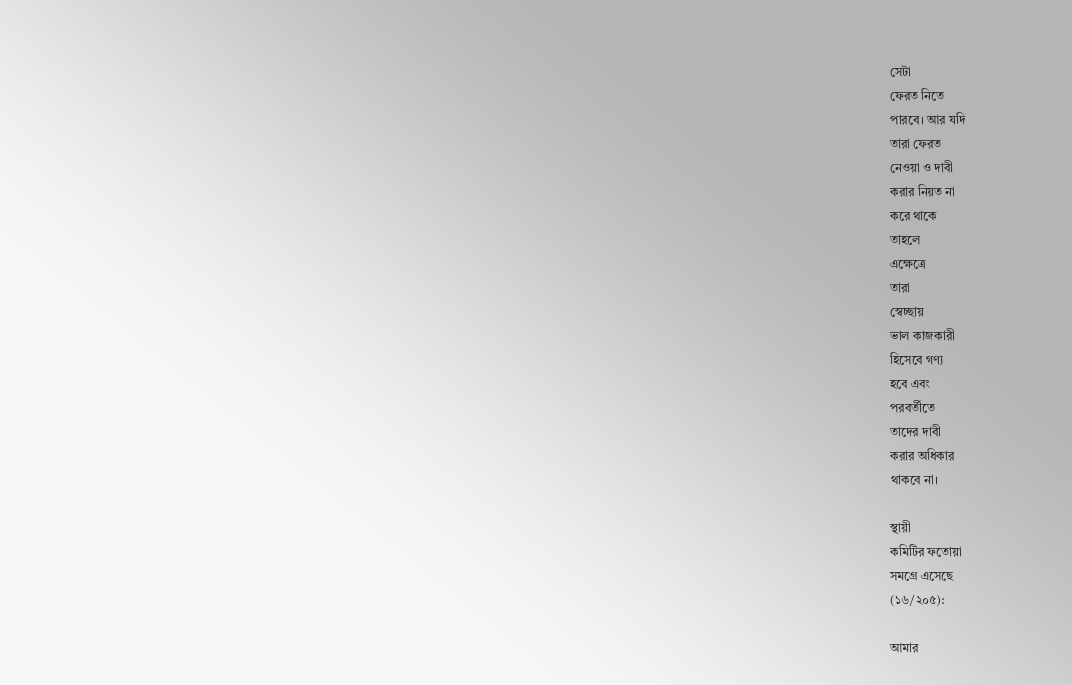সেটা
ফেরত নিতে
পারবে। আর যদি
তারা ফেরত
নেওয়া ও দাবী
করার নিয়ত না
করে থাকে
তাহলে
এক্ষেত্রে
তারা
স্বেচ্ছায়
ভাল কাজকারী
হিসেবে গণ্য
হবে এবং
পরবর্তীতে
তাদের দাবী
করার অধিকার
থাকবে না।

স্থায়ী
কমিটির ফতোয়া
সমগ্রে এসেছে
(১৬/২০৫):

আমার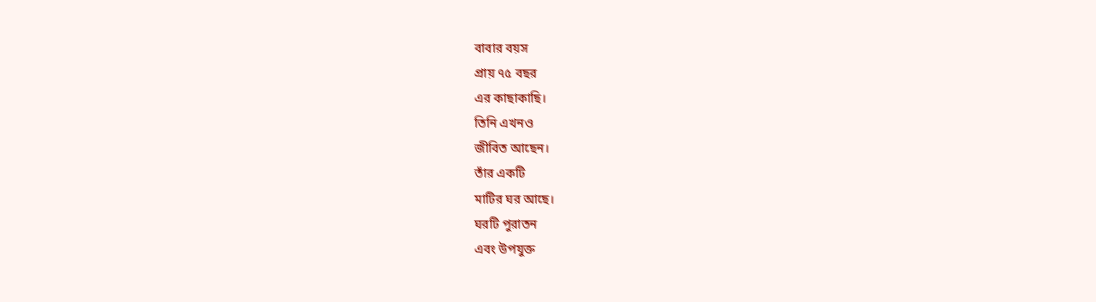বাবার বয়স
প্রায় ৭৫ বছর
এর কাছাকাছি।
তিনি এখনও
জীবিত আছেন।
তাঁর একটি
মাটির ঘর আছে।
ঘরটি পুরাতন
এবং উপযুক্ত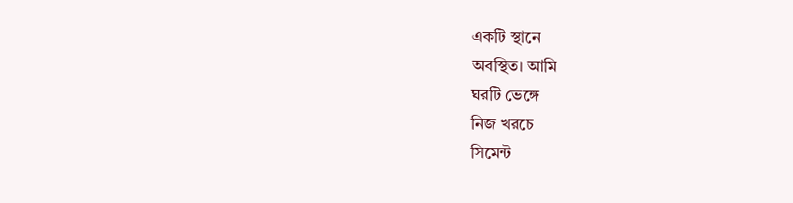একটি স্থানে
অবস্থিত। আমি
ঘরটি ভেঙ্গে
নিজ খরচে
সিমেন্ট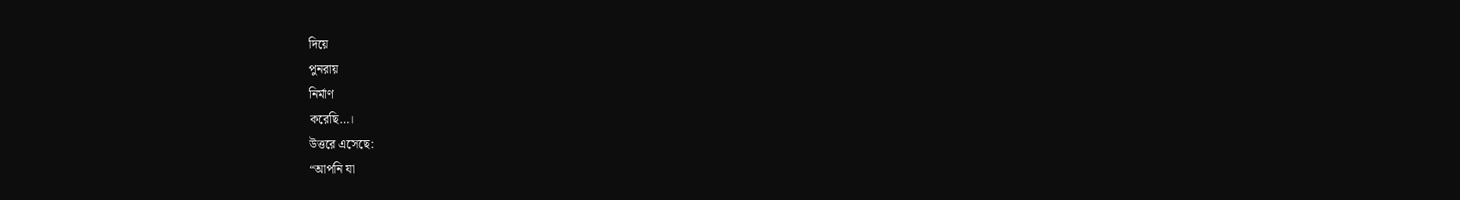দিয়ে
পুনরায়
নির্মাণ
করেছি…।
উত্তরে এসেছে:
“আপনি যা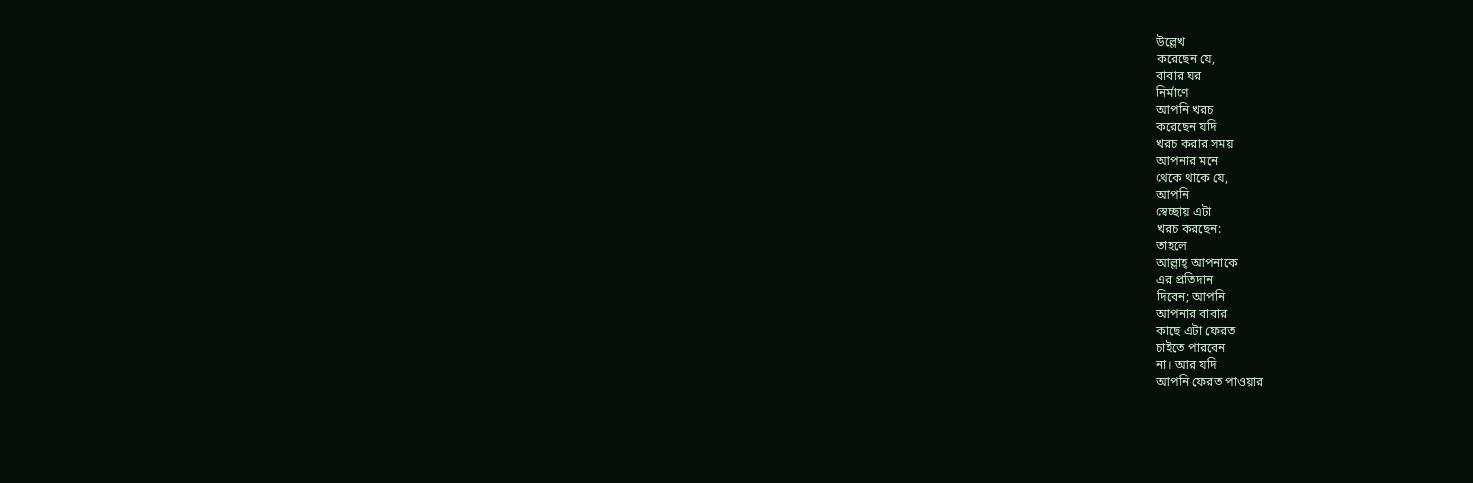উল্লেখ
করেছেন যে,
বাবার ঘর
নির্মাণে
আপনি খরচ
করেছেন যদি
খরচ করার সময়
আপনার মনে
থেকে থাকে যে,
আপনি
স্বেচ্ছায় এটা
খরচ করছেন:
তাহলে
আল্লাহ্‌ আপনাকে
এর প্রতিদান
দিবেন; আপনি
আপনার বাবার
কাছে এটা ফেরত
চাইতে পারবেন
না। আর যদি
আপনি ফেরত পাওয়ার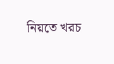নিয়তে খরচ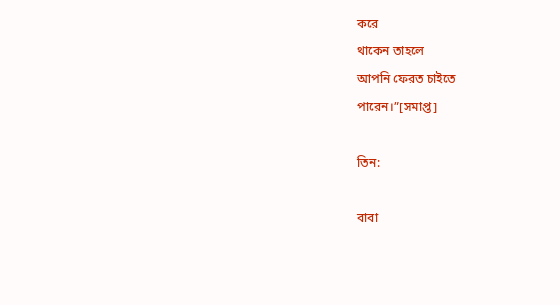করে
থাকেন তাহলে
আপনি ফেরত চাইতে
পারেন।”[সমাপ্ত]

তিন:

বাবা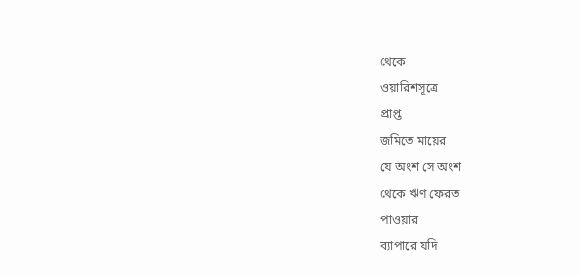থেকে
ওয়ারিশসূত্রে
প্রাপ্ত
জমিতে মায়ের
যে অংশ সে অংশ
থেকে ঋণ ফেরত
পাওয়ার
ব্যাপারে যদি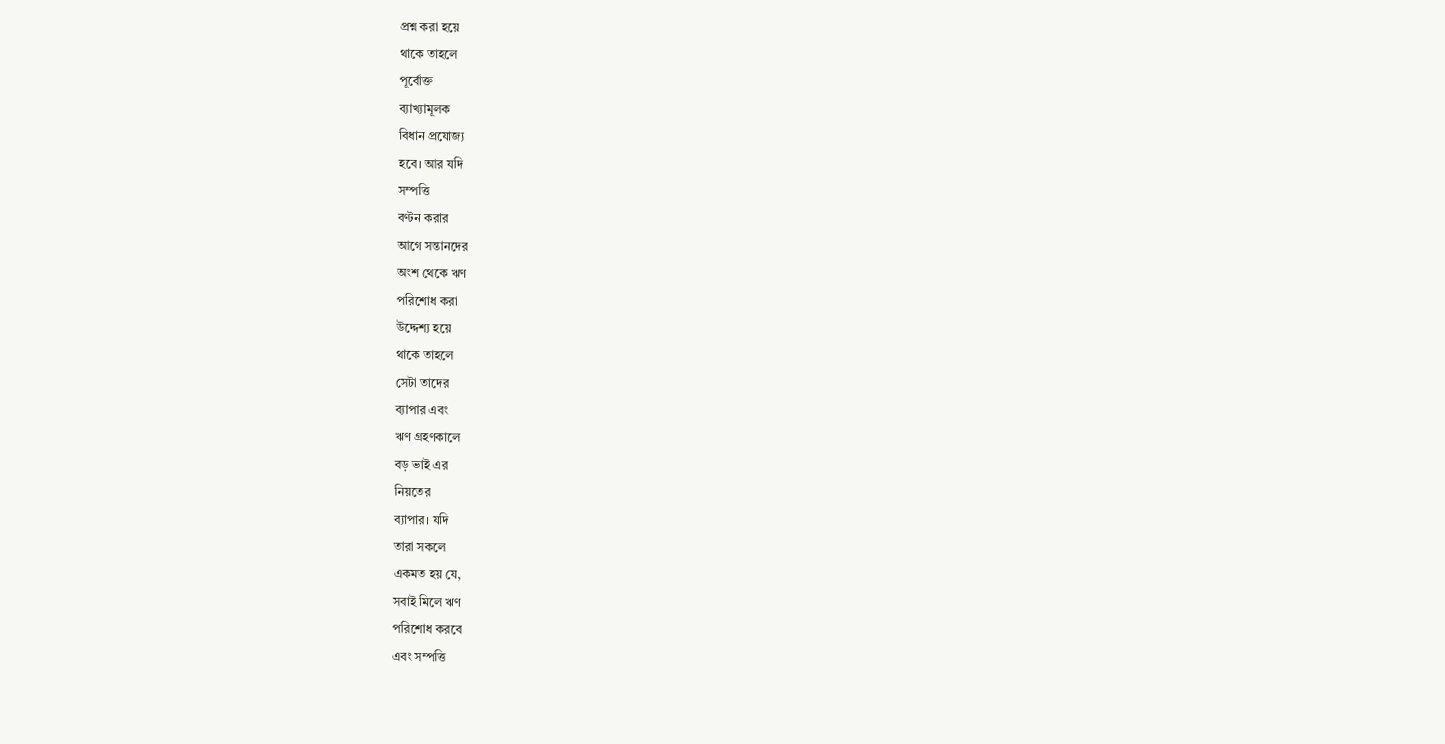প্রশ্ন করা হয়ে
থাকে তাহলে
পূর্বোক্ত
ব্যাখ্যামূলক
বিধান প্রযোজ্য
হবে। আর যদি
সম্পত্তি
বণ্টন করার
আগে সন্তানদের
অংশ থেকে ঋণ
পরিশোধ করা
উদ্দেশ্য হয়ে
থাকে তাহলে
সেটা তাদের
ব্যাপার এবং
ঋণ গ্রহণকালে
বড় ভাই এর
নিয়তের
ব্যাপার। যদি
তারা সকলে
একমত হয় যে,
সবাই মিলে ঋণ
পরিশোধ করবে
এবং সম্পত্তি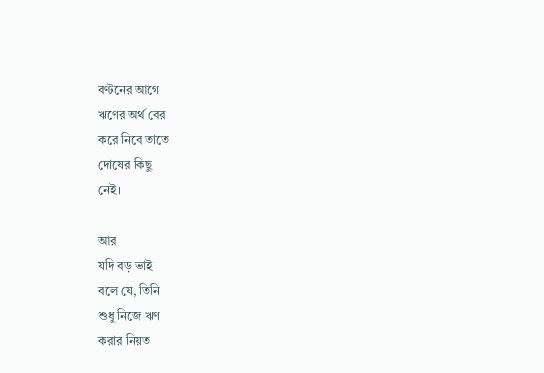বণ্টনের আগে
ঋণের অর্থ বের
করে নিবে তাতে
দোষের কিছু
নেই।

আর
যদি বড় ভাই
বলে যে, তিনি
শুধু নিজে ঋণ
করার নিয়ত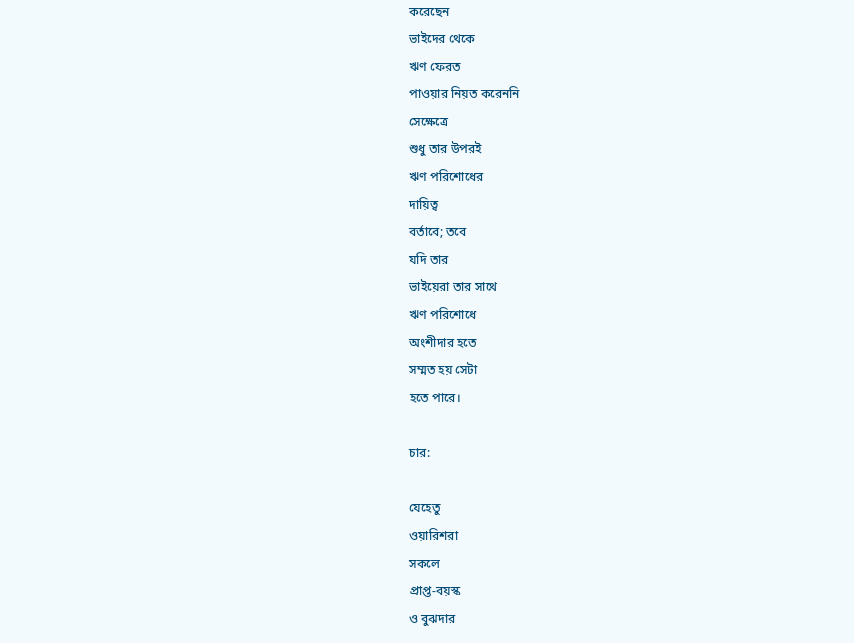করেছেন
ভাইদের থেকে
ঋণ ফেরত
পাওয়ার নিয়ত করেননি
সেক্ষেত্রে
শুধু তার উপরই
ঋণ পরিশোধের
দায়িত্ব
বর্তাবে; তবে
যদি তার
ভাইয়েরা তার সাথে
ঋণ পরিশোধে
অংশীদার হতে
সম্মত হয় সেটা
হতে পারে।

চার:

যেহেতু
ওয়ারিশরা
সকলে
প্রাপ্ত-বয়স্ক
ও বুঝদার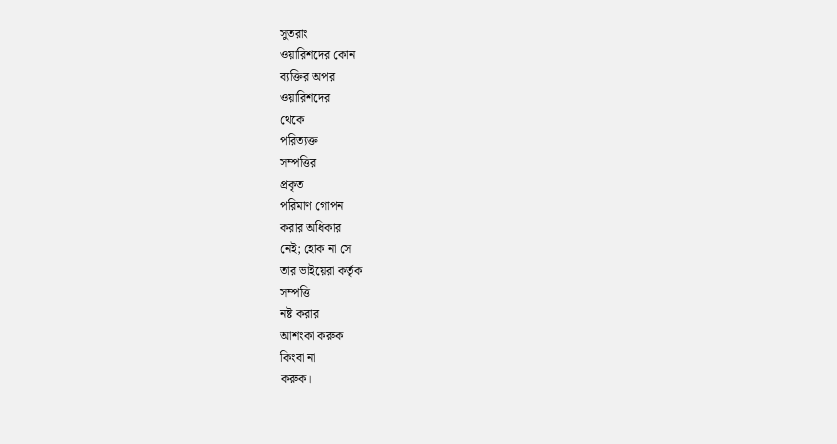সুতরাং
ওয়ারিশদের কোন
ব্যক্তির অপর
ওয়ারিশদের
থেকে
পরিত্যক্ত
সম্পত্তির
প্রকৃত
পরিমাণ গোপন
করার অধিকার
নেই; হোক না সে
তার ভাইয়েরা কর্তৃক
সম্পত্তি
নষ্ট করার
আশংকা করুক
কিংবা না
করুক।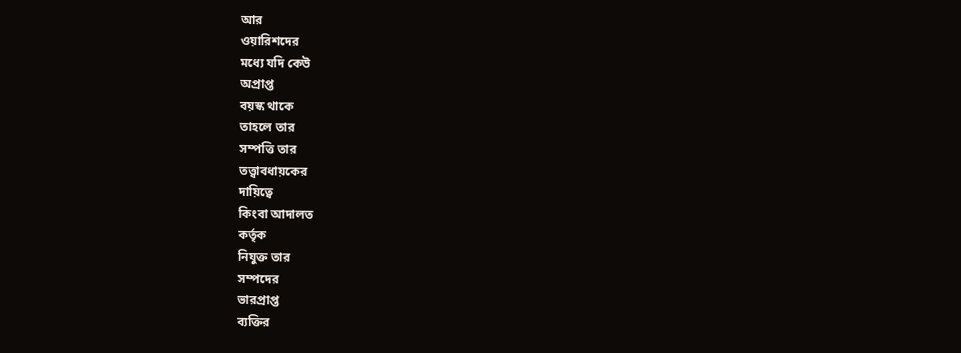আর
ওয়ারিশদের
মধ্যে যদি কেউ
অপ্রাপ্ত
বয়স্ক থাকে
তাহলে তার
সম্পত্তি তার
তত্ত্বাবধায়কের
দায়িত্বে
কিংবা আদালত
কর্তৃক
নিযুক্ত তার
সম্পদের
ভারপ্রাপ্ত
ব্যক্তির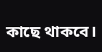কাছে থাকবে।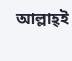আল্লাহ্‌ই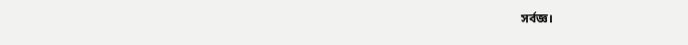সর্বজ্ঞ।